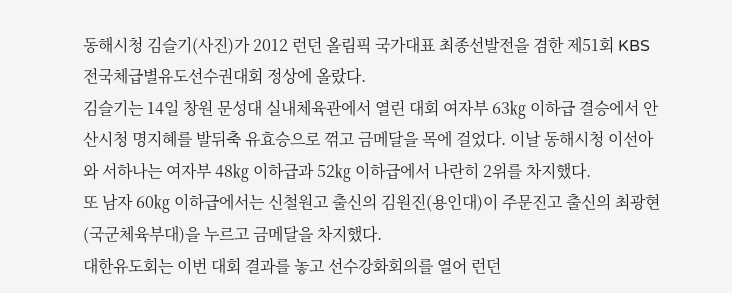동해시청 김슬기(사진)가 2012 런던 올림픽 국가대표 최종선발전을 겸한 제51회 KBS 전국체급별유도선수권대회 정상에 올랐다.
김슬기는 14일 창원 문성대 실내체육관에서 열린 대회 여자부 63㎏ 이하급 결승에서 안산시청 명지혜를 발뒤축 유효승으로 꺾고 금메달을 목에 걸었다. 이날 동해시청 이선아와 서하나는 여자부 48㎏ 이하급과 52㎏ 이하급에서 나란히 2위를 차지했다.
또 남자 60㎏ 이하급에서는 신철원고 출신의 김원진(용인대)이 주문진고 출신의 최광현(국군체육부대)을 누르고 금메달을 차지했다.
대한유도회는 이번 대회 결과를 놓고 선수강화회의를 열어 런던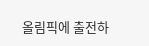올림픽에 출전하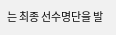는 최종 선수명단을 발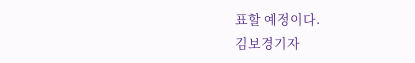표할 예정이다.
김보경기자